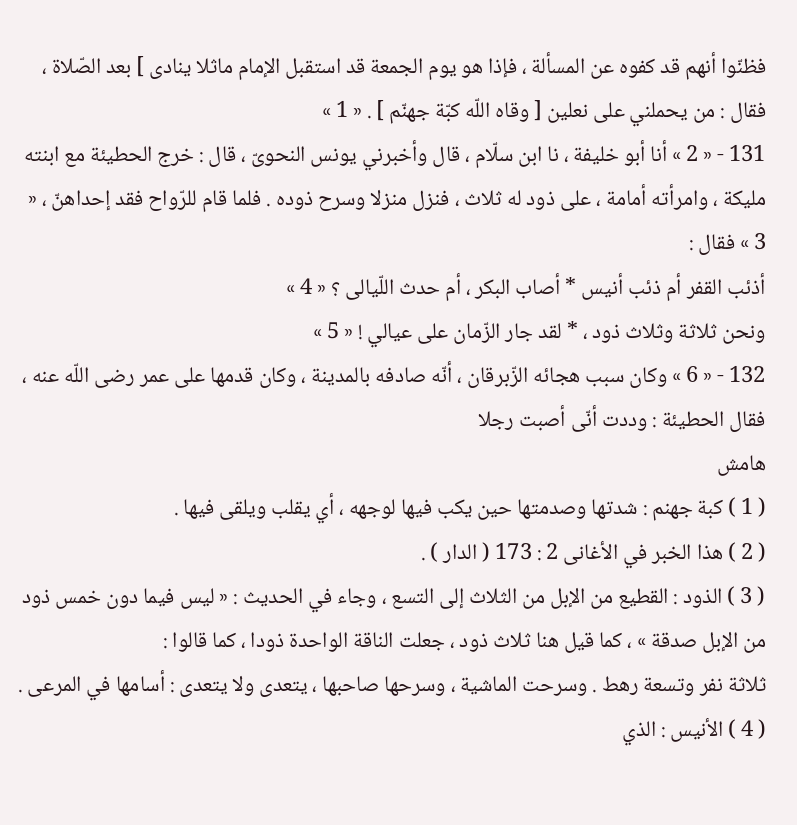فظنّوا أنهم قد كفوه عن المسألة ، فإذا هو يوم الجمعة قد استقبل الإمام ماثلا ينادى ] بعد الصّلاة ، فقال : من يحملني على نعلين [ وقاه اللّه كبّة جهنّم ] . « 1 »
131 - « 2 » أنا أبو خليفة ، نا ابن سلّام ، قال وأخبرني يونس النحوىّ ، قال : خرج الحطيئة مع ابنته مليكة ، وامرأته أمامة ، على ذود له ثلاث ، فنزل منزلا وسرح ذوده . فلما قام للرّواح فقد إحداهنّ ، « 3 » فقال :
أذئب القفر أم ذئب أنيس * أصاب البكر ، أم حدث اللّيالى ؟ « 4 »
ونحن ثلاثة وثلاث ذود ، * لقد جار الزّمان على عيالي ! « 5 »
132 - « 6 » وكان سبب هجائه الزّبرقان ، أنّه صادفه بالمدينة ، وكان قدمها على عمر رضى اللّه عنه ، فقال الحطيئة : وددت أنّى أصبت رجلا
هامش
( 1 ) كبة جهنم : شدتها وصدمتها حين يكب فيها لوجهه ، أي يقلب ويلقى فيها .
( 2 ) هذا الخبر في الأغانى 2 : 173 ( الدار ) .
( 3 ) الذود : القطيع من الإبل من الثلاث إلى التسع ، وجاء في الحديث : « ليس فيما دون خمس ذود من الإبل صدقة » ، كما قيل هنا ثلاث ذود ، جعلت الناقة الواحدة ذودا ، كما قالوا :
ثلاثة نفر وتسعة رهط . وسرحت الماشية ، وسرحها صاحبها ، يتعدى ولا يتعدى : أسامها في المرعى .
( 4 ) الأنيس : الذي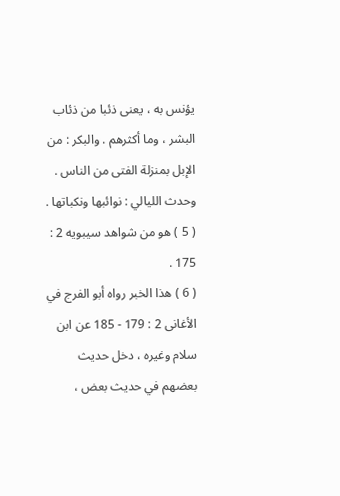يؤنس به ، يعنى ذئبا من ذئاب البشر ، وما أكثرهم . والبكر : من الإبل بمنزلة الفتى من الناس . وحدث الليالي : نوائبها ونكباتها .
( 5 ) هو من شواهد سيبويه 2 : 175 .
( 6 ) هذا الخبر رواه أبو الفرج في الأغانى 2 : 179 - 185 عن ابن سلام وغيره ، دخل حديث بعضهم في حديث بعض ،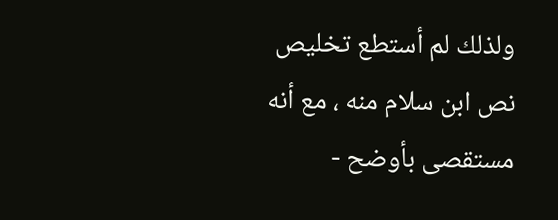ولذلك لم أستطع تخليص نص ابن سلام منه ، مع أنه مستقصى بأوضح -